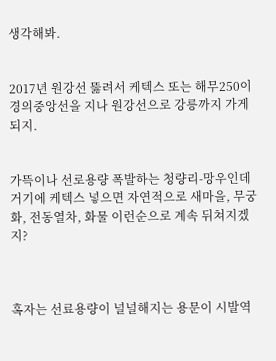생각해봐.


2017년 원강선 뚫려서 케텍스 또는 해무250이 경의중앙선을 지나 원강선으로 강릉까지 가게되지.


가뜩이나 선로용량 폭발하는 청량리-망우인데 거기에 케텍스 넣으면 자연적으로 새마을, 무궁화, 전동열차, 화물 이런순으로 계속 뒤쳐지겠지?



혹자는 선료용량이 널널해지는 용문이 시발역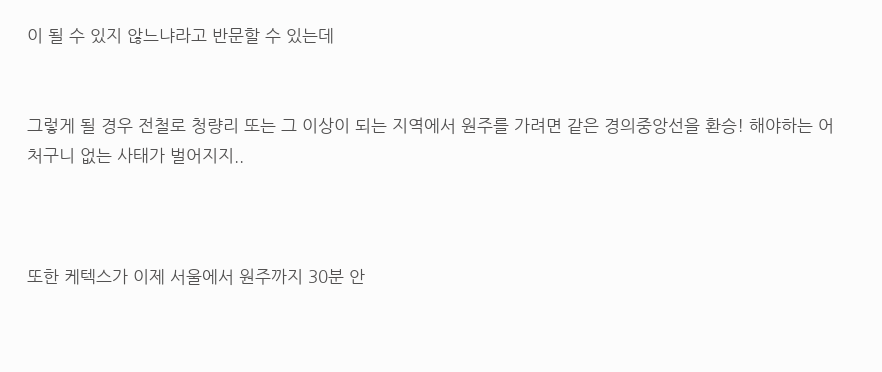이 될 수 있지 않느냐라고 반문할 수 있는데


그렇게 될 경우 전철로 청량리 또는 그 이상이 되는 지역에서 원주를 가려면 같은 경의중앙선을 환승! 해야하는 어처구니 없는 사태가 벌어지지..



또한 케텍스가 이제 서울에서 원주까지 30분 안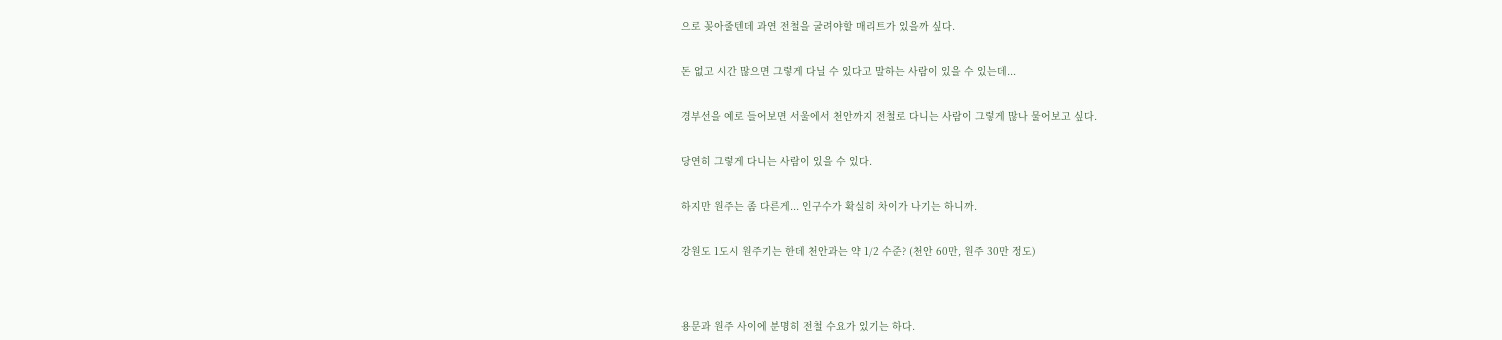으로 꽂아줄텐데 과연 전철을 굴려야할 매리트가 있을까 싶다.


돈 없고 시간 많으면 그렇게 다닐 수 있다고 말하는 사람이 있을 수 있는데...


경부선을 예로 들어보면 서울에서 천안까지 전철로 다니는 사람이 그렇게 많나 물어보고 싶다.


당연히 그렇게 다니는 사람이 있을 수 있다.


하지만 원주는 좀 다른게... 인구수가 확실히 차이가 나기는 하니까.


강원도 1도시 원주기는 한데 천안과는 약 1/2 수준? (천안 60만, 원주 30만 정도)




용문과 원주 사이에 분명히 전철 수요가 있기는 하다.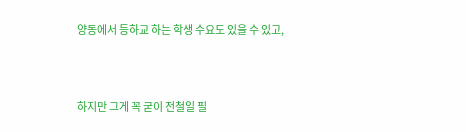양동에서 등하교 하는 학생 수요도 있을 수 있고,


하지만 그게 꼭 굳이 전철일 필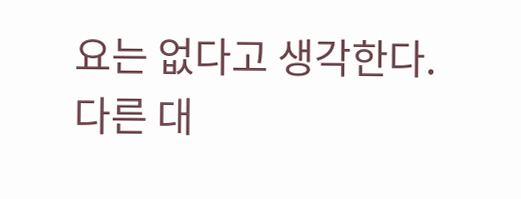요는 없다고 생각한다. 다른 대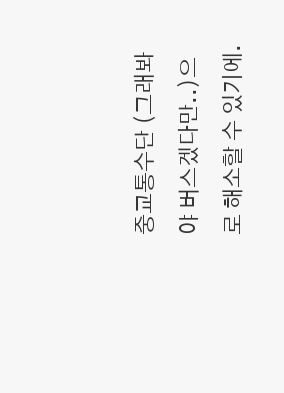중교통수단 (그래봐야 버스겠다만..)으로 해소할 수 있기에.